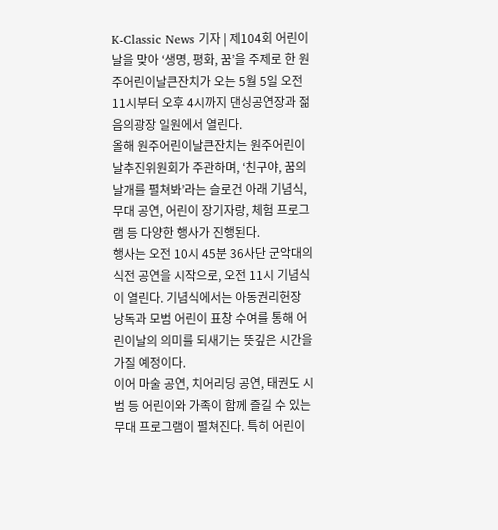K-Classic News 기자 | 제104회 어린이날을 맞아 ‘생명, 평화, 꿈’을 주제로 한 원주어린이날큰잔치가 오는 5월 5일 오전 11시부터 오후 4시까지 댄싱공연장과 젊음의광장 일원에서 열린다.
올해 원주어린이날큰잔치는 원주어린이날추진위원회가 주관하며, ‘친구야, 꿈의 날개를 펼쳐봐’라는 슬로건 아래 기념식, 무대 공연, 어린이 장기자랑, 체험 프로그램 등 다양한 행사가 진행된다.
행사는 오전 10시 45분 36사단 군악대의 식전 공연을 시작으로, 오전 11시 기념식이 열린다. 기념식에서는 아동권리헌장 낭독과 모범 어린이 표창 수여를 통해 어린이날의 의미를 되새기는 뜻깊은 시간을 가질 예정이다.
이어 마술 공연, 치어리딩 공연, 태권도 시범 등 어린이와 가족이 함께 즐길 수 있는 무대 프로그램이 펼쳐진다. 특히 어린이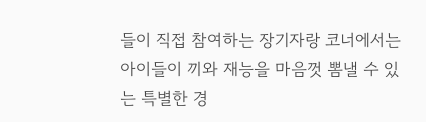들이 직접 참여하는 장기자랑 코너에서는 아이들이 끼와 재능을 마음껏 뽐낼 수 있는 특별한 경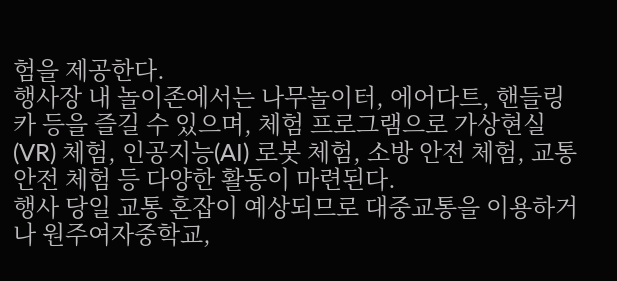험을 제공한다.
행사장 내 놀이존에서는 나무놀이터, 에어다트, 핸들링카 등을 즐길 수 있으며, 체험 프로그램으로 가상현실(VR) 체험, 인공지능(AI) 로봇 체험, 소방 안전 체험, 교통 안전 체험 등 다양한 활동이 마련된다.
행사 당일 교통 혼잡이 예상되므로 대중교통을 이용하거나 원주여자중학교,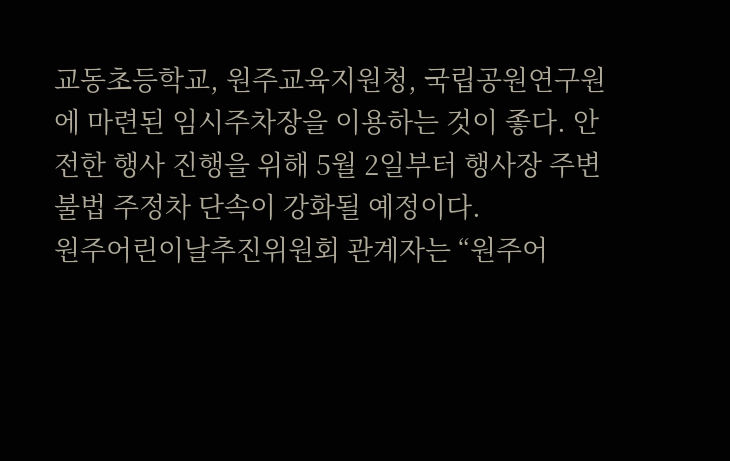교동초등학교, 원주교육지원청, 국립공원연구원에 마련된 임시주차장을 이용하는 것이 좋다. 안전한 행사 진행을 위해 5월 2일부터 행사장 주변 불법 주정차 단속이 강화될 예정이다.
원주어린이날추진위원회 관계자는 “원주어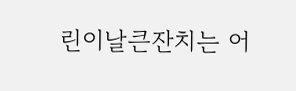린이날큰잔치는 어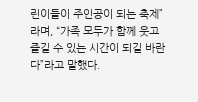린이들이 주인공이 되는 축제”라며, “가족 모두가 함께 웃고 즐길 수 있는 시간이 되길 바란다”라고 말했다.